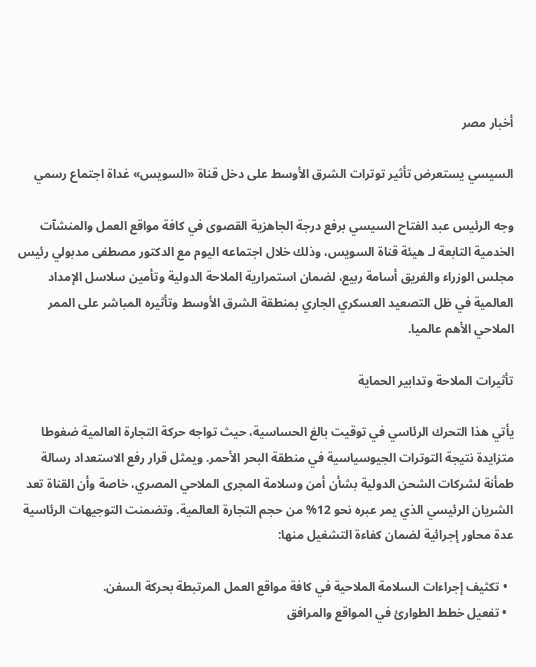أخبار مصر

السيسي يستعرض تأثير توترات الشرق الأوسط على دخل قناة «السويس» غداة اجتماع رسمي

وجه الرئيس عبد الفتاح السيسي برفع درجة الجاهزية القصوى في كافة مواقع العمل والمنشآت الخدمية التابعة لـ هيئة قناة السويس، وذلك خلال اجتماعه اليوم مع الدكتور مصطفى مدبولي رئيس مجلس الوزراء والفريق أسامة ربيع، لضمان استمرارية الملاحة الدولية وتأمين سلاسل الإمداد العالمية في ظل التصعيد العسكري الجاري بمنطقة الشرق الأوسط وتأثيره المباشر على الممر الملاحي الأهم عالميا.

تأثيرات الملاحة وتدابير الحماية

يأتي هذا التحرك الرئاسي في توقيت بالغ الحساسية، حيث تواجه حركة التجارة العالمية ضغوطا متزايدة نتيجة التوترات الجيوسياسية في منطقة البحر الأحمر. ويمثل قرار رفع الاستعداد رسالة طمأنة لشركات الشحن الدولية بشأن أمن وسلامة المجرى الملاحي المصري، خاصة وأن القناة تعد الشريان الرئيسي الذي يمر عبره نحو 12% من حجم التجارة العالمية. وتضمنت التوجيهات الرئاسية عدة محاور إجرائية لضمان كفاءة التشغيل منها:

  • تكثيف إجراءات السلامة الملاحية في كافة مواقع العمل المرتبطة بحركة السفن.
  • تفعيل خطط الطوارئ في المواقع والمرافق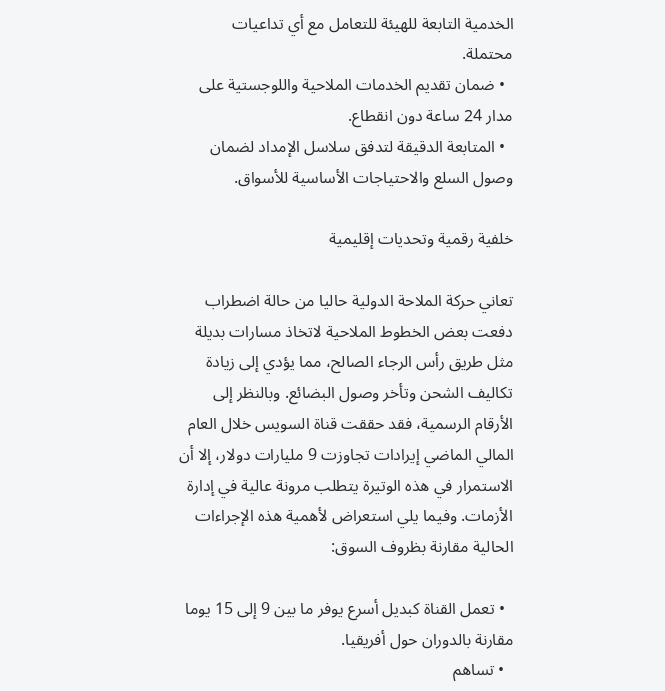الخدمية التابعة للهيئة للتعامل مع أي تداعيات محتملة.
  • ضمان تقديم الخدمات الملاحية واللوجستية على مدار 24 ساعة دون انقطاع.
  • المتابعة الدقيقة لتدفق سلاسل الإمداد لضمان وصول السلع والاحتياجات الأساسية للأسواق.

خلفية رقمية وتحديات إقليمية

تعاني حركة الملاحة الدولية حاليا من حالة اضطراب دفعت بعض الخطوط الملاحية لاتخاذ مسارات بديلة مثل طريق رأس الرجاء الصالح، مما يؤدي إلى زيادة تكاليف الشحن وتأخر وصول البضائع. وبالنظر إلى الأرقام الرسمية، فقد حققت قناة السويس خلال العام المالي الماضي إيرادات تجاوزت 9 مليارات دولار، إلا أن الاستمرار في هذه الوتيرة يتطلب مرونة عالية في إدارة الأزمات. وفيما يلي استعراض لأهمية هذه الإجراءات الحالية مقارنة بظروف السوق:

  • تعمل القناة كبديل أسرع يوفر ما بين 9 إلى 15 يوما مقارنة بالدوران حول أفريقيا.
  • تساهم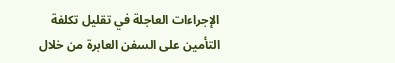الإجراءات العاجلة في تقليل تكلفة التأمين على السفن العابرة من خلال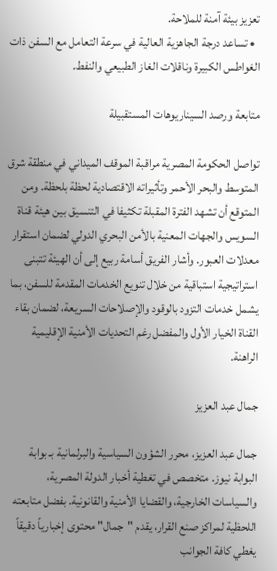تعزيز بيئة آمنة للملاحة.
  • تساعد درجة الجاهزية العالية في سرعة التعامل مع السفن ذات الغواطس الكبيرة وناقلات الغاز الطبيعي والنفط.

متابعة ورصد السيناريوهات المستقبيلة

تواصل الحكومة المصرية مراقبة الموقف الميداني في منطقة شرق المتوسط والبحر الأحمر وتأثيراته الاقتصادية لحظة بلحظة. ومن المتوقع أن تشهد الفترة المقبلة تكثيفا في التنسيق بين هيئة قناة السويس والجهات المعنية بالأمن البحري الدولي لضمان استقرار معدلات العبور. وأشار الفريق أسامة ربيع إلى أن الهيئة تتبنى استراتيجية استباقية من خلال تنويع الخدمات المقدمة للسفن، بما يشمل خدمات التزود بالوقود والإصلاحات السريعة، لضمان بقاء القناة الخيار الأول والمفضل رغم التحديات الأمنية الإقليمية الراهنة.

جمال عبد العزيز

جمال عبد العزيز، محرر الشؤون السياسية والبرلمانية بـ بوابة البوابة نيوز. متخصص في تغطية أخبار الدولة المصرية، والسياسات الخارجية، والقضايا الأمنية والقانونية. بفضل متابعته اللحظية لمراكز صنع القرار، يقدم "جمال" محتوى إخبارياً دقيقاً يغطي كافة الجوانب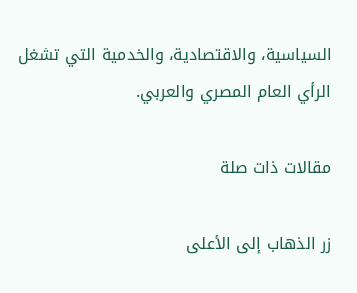السياسية، والاقتصادية، والخدمية التي تشغل الرأي العام المصري والعربي.

مقالات ذات صلة

زر الذهاب إلى الأعلى